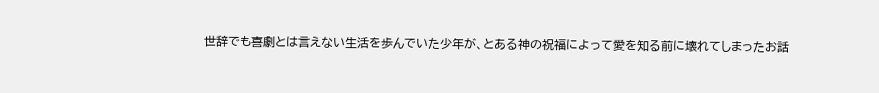世辞でも喜劇とは言えない生活を歩んでいた少年が、とある神の祝福によって愛を知る前に壊れてしまったお話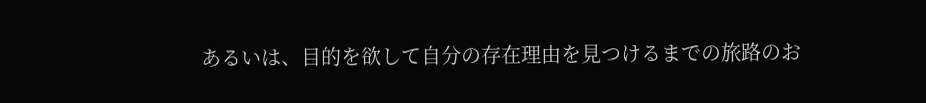あるいは、目的を欲して自分の存在理由を見つけるまでの旅路のお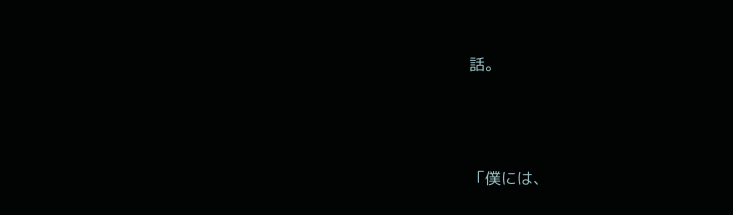話。




「僕には、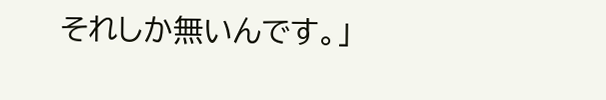それしか無いんです。」